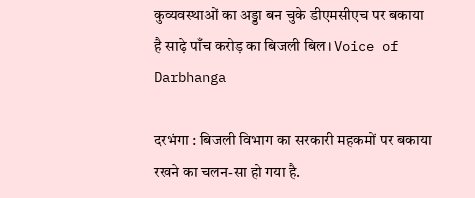कुव्यवस्थाओं का अड्डा बन चुके डीएमसीएच पर बकाया है साढ़े पाँच करोड़ का बिजली बिल। Voice of Darbhanga

दरभंगा : बिजली विभाग का सरकारी महकमों पर बकाया रखने का चलन-सा हो गया है.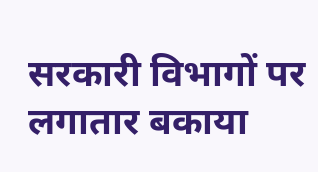सरकारी विभागों पर लगातार बकाया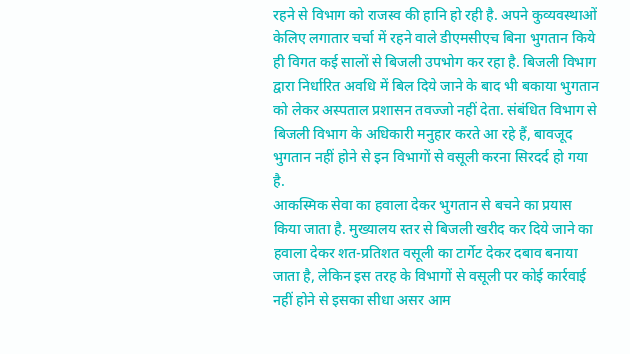रहने से विभाग को राजस्व की हानि हो रही है. अपने कुव्यवस्थाओं केलिए लगातार चर्चा में रहने वाले डीएमसीएच बिना भुगतान किये ही विगत कई सालों से बिजली उपभोग कर रहा है. बिजली विभाग द्वारा निर्धारित अवधि में बिल दिये जाने के बाद भी बकाया भुगतान को लेकर अस्पताल प्रशासन तवज्जो नहीं देता. संबंधित विभाग से बिजली विभाग के अधिकारी मनुहार करते आ रहे हैं, बावजूद भुगतान नहीं होने से इन विभागों से वसूली करना सिरदर्द हो गया है.
आकस्मिक सेवा का हवाला देकर भुगतान से बचने का प्रयास किया जाता है. मुख्यालय स्तर से बिजली खरीद कर दिये जाने का हवाला देकर शत-प्रतिशत वसूली का टार्गेट देकर दबाव बनाया जाता है, लेकिन इस तरह के विभागों से वसूली पर कोई कार्रवाई नहीं होने से इसका सीधा असर आम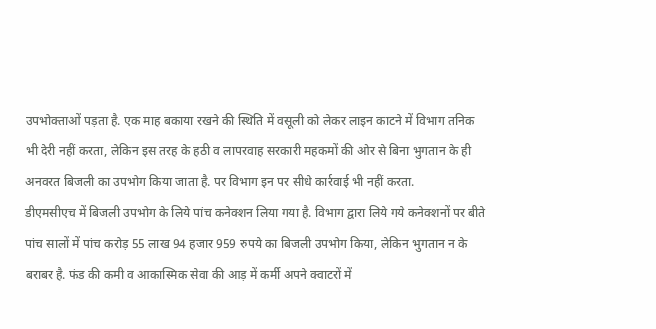उपभोक्ताओं पड़ता है. एक माह बकाया रखने की स्थिति में वसूली को लेकर लाइन काटने में विभाग तनिक भी देरी नहीं करता, लेकिन इस तरह के हठी व लापरवाह सरकारी महकमों की ओर से बिना भुगतान के ही अनवरत बिजली का उपभोग किया जाता है. पर विभाग इन पर सीधे कार्रवाई भी नहीं करता.
डीएमसीएच में बिजली उपभोग के लिये पांच कनेक्शन लिया गया है. विभाग द्वारा लिये गये कनेक्शनों पर बीते पांच सालों में पांच करोड़ 55 लाख 94 हजार 959 रुपये का बिजली उपभोग किया, लेकिन भुगतान न के बराबर है. फंड की कमी व आकास्मिक सेवा की आड़ में कर्मी अपने क्वाटरों में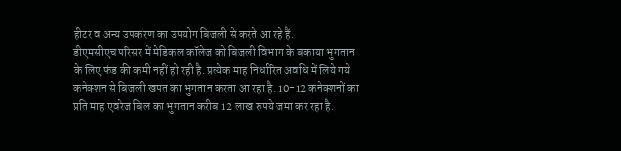हीटर व अन्य उपकरण का उपयोग बिजली से करते आ रहे हैं.
डीएमसीएच परिसर में मेडिकल कॉलेज को बिजली विभाग के बकाया भुगतान के लिए फंड की कमी नहीं हो रही है. प्रत्येक माह निर्धारित अवधि में लिये गये कनेक्शन से बिजली खपत का भुगतान करता आ रहा है. 10-12 कनेक्शनों का प्रति माह एवरेज बिल का भुगतान करीब 12 लाख रुपये जमा कर रहा है.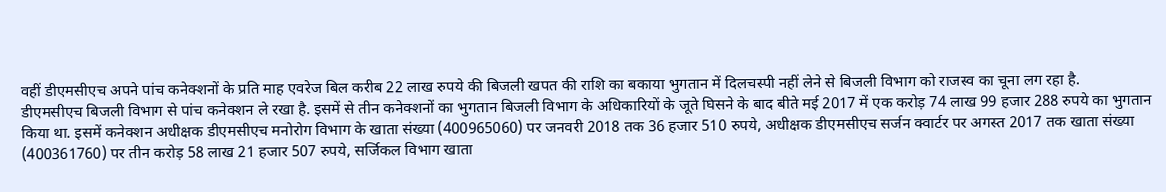वहीं डीएमसीएच अपने पांच कनेक्शनों के प्रति माह एवरेज बिल करीब 22 लाख रुपये की बिजली खपत की राशि का बकाया भुगतान में दिलचस्पी नहीं लेने से बिजली विभाग को राजस्व का चूना लग रहा है.
डीएमसीएच बिजली विभाग से पांच कनेक्शन ले रखा है. इसमें से तीन कनेक्शनों का भुगतान बिजली विभाग के अधिकारियों के जूते घिसने के बाद बीते मई 2017 में एक करोड़ 74 लाख 99 हजार 288 रुपये का भुगतान किया था. इसमें कनेक्शन अधीक्षक डीएमसीएच मनोरोग विभाग के खाता संख्या (400965060) पर जनवरी 2018 तक 36 हजार 510 रुपये, अधीक्षक डीएमसीएच सर्जन क्वार्टर पर अगस्त 2017 तक खाता संख्या (400361760) पर तीन करोड़ 58 लाख 21 हजार 507 रुपये, सर्जिकल विभाग खाता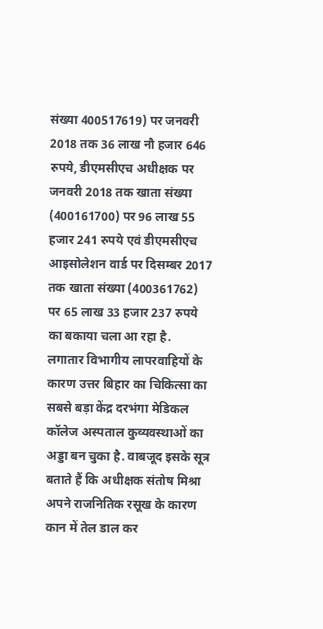संख्या 400517619) पर जनवरी 2018 तक 36 लाख नौ हजार 646 रुपये, डीएमसीएच अधीक्षक पर जनवरी 2018 तक खाता संख्या (400161700) पर 96 लाख 55 हजार 241 रुपये एवं डीएमसीएच आइसोलेशन वार्ड पर दिसम्बर 2017 तक खाता संख्या (400361762) पर 65 लाख 33 हजार 237 रुपये का बकाया चला आ रहा है.
लगातार विभागीय लापरवाहियों के कारण उत्तर बिहार का चिकित्सा का सबसे बड़ा केंद्र दरभंगा मेडिकल कॉलेज अस्पताल कुव्यवस्थाओं का अड्डा बन चुका है. वाबजूद इसके सूत्र बताते हैं कि अधीक्षक संतोष मिश्रा अपने राजनितिक रसूख के कारण कान में तेल डाल कर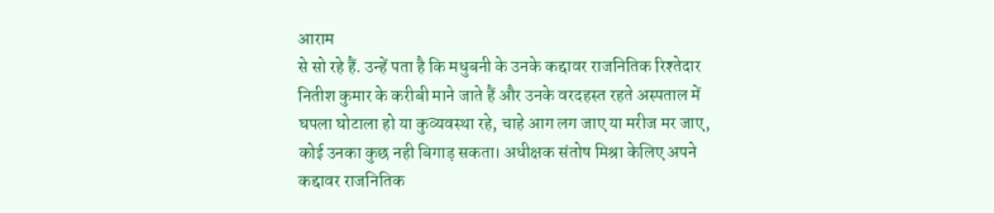आराम
से सो रहे हैं. उन्हें पता है कि मधुबनी के उनके कद्दावर राजनितिक रिश्तेदार नितीश कुमार के करीबी माने जाते हैं और उनके वरदहस्त रहते अस्पताल में घपला घोटाला हो या कुव्यवस्था रहे, चाहे आग लग जाए या मरीज मर जाए, कोई उनका कुछ नही बिगाड़ सकता। अधीक्षक संतोष मिश्रा केलिए अपने कद्दावर राजनितिक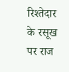रिश्तेदार के रसूख पर राज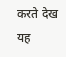करते देख यह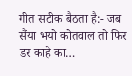गीत सटीक बैठता है:- जब सैंया भयो कोतवाल तो फिर डर काहे का…